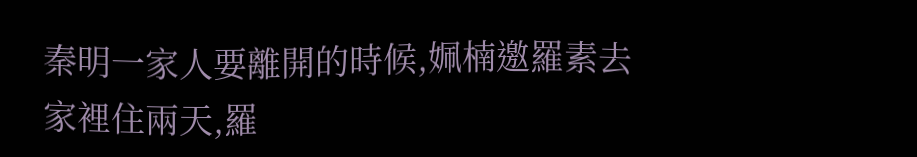秦明一家人要離開的時候,姵楠邀羅素去家裡住兩天,羅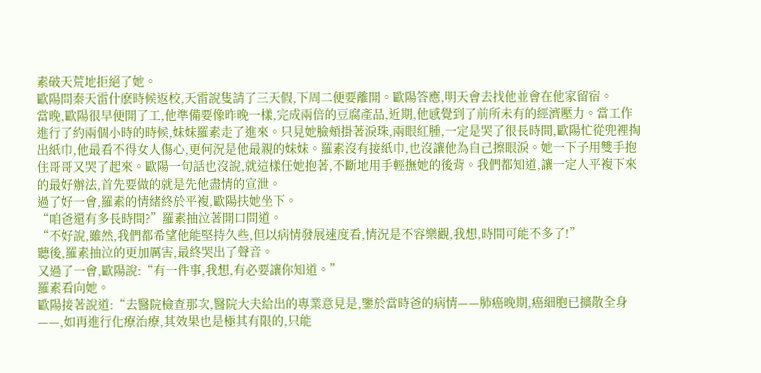素破天荒地拒絕了她。
歐陽問秦天雷什麽時候返校,天雷說隻請了三天假,下周二便要離開。歐陽答應,明天會去找他並會在他家留宿。
當晚,歐陽很早便開了工,他準備要像昨晚一樣,完成兩倍的豆腐產品,近期,他感覺到了前所未有的經濟壓力。當工作進行了約兩個小時的時候,妹妹羅素走了進來。只見她臉頰掛著淚珠,兩眼紅腫,一定是哭了很長時間,歐陽忙從兜裡掏出紙巾,他最看不得女人傷心,更何況是他最親的妹妹。羅素沒有接紙巾,也沒讓他為自己擦眼淚。她一下子用雙手抱住哥哥又哭了起來。歐陽一句話也沒說,就這樣任她抱著,不斷地用手輕撫她的後背。我們都知道,讓一定人平複下來的最好辦法,首先要做的就是先他盡情的宣泄。
過了好一會,羅素的情緒終於平複,歐陽扶她坐下。
“咱爸還有多長時間?”羅素抽泣著開口問道。
“不好說,雖然,我們都希望他能堅持久些,但以病情發展速度看,情況是不容樂觀,我想,時間可能不多了!”
聽後,羅素抽泣的更加厲害,最終哭出了聲音。
又過了一會,歐陽說:“有一件事,我想,有必要讓你知道。”
羅素看向她。
歐陽接著說道:“去醫院檢查那次,醫院大夫給出的專業意見是,鑒於當時爸的病情——肺癌晚期,癌細胞已擴散全身——,如再進行化療治療,其效果也是極其有限的,只能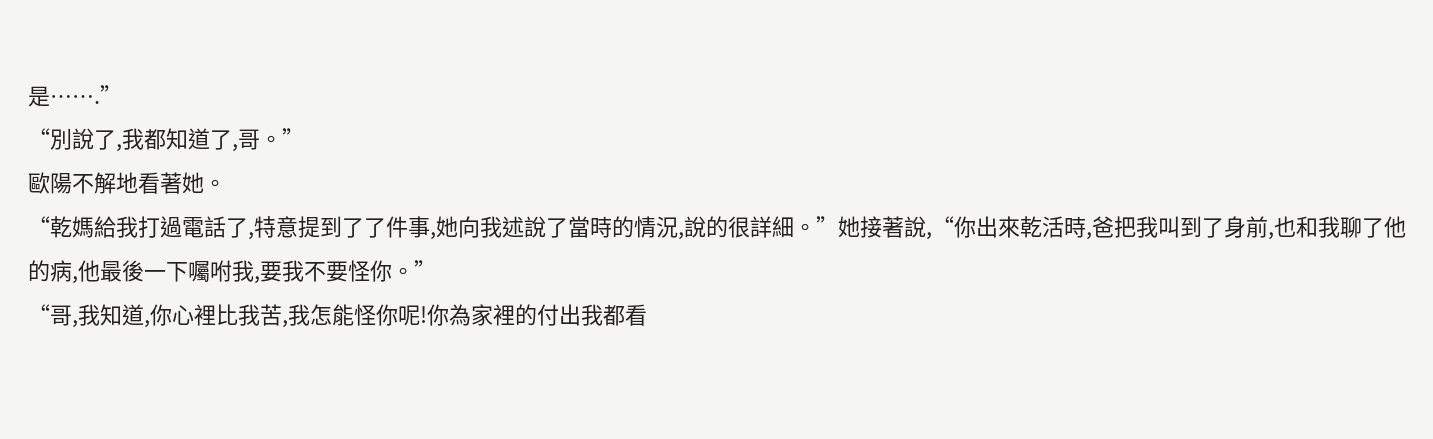是…….”
“別說了,我都知道了,哥。”
歐陽不解地看著她。
“乾媽給我打過電話了,特意提到了了件事,她向我述說了當時的情況,說的很詳細。”她接著說,“你出來乾活時,爸把我叫到了身前,也和我聊了他的病,他最後一下囑咐我,要我不要怪你。”
“哥,我知道,你心裡比我苦,我怎能怪你呢!你為家裡的付出我都看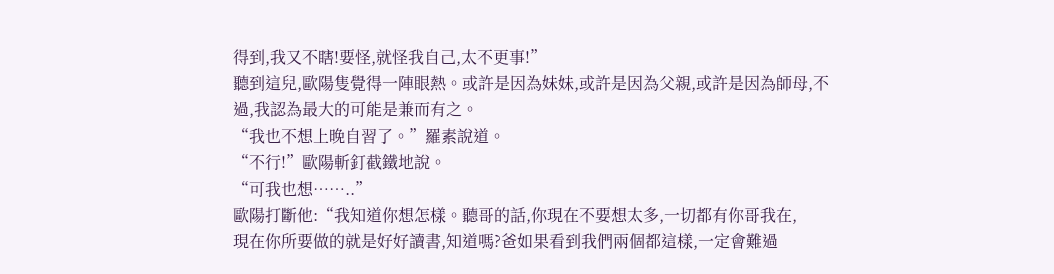得到,我又不瞎!要怪,就怪我自己,太不更事!”
聽到這兒,歐陽隻覺得一陣眼熱。或許是因為妹妹,或許是因為父親,或許是因為師母,不過,我認為最大的可能是兼而有之。
“我也不想上晚自習了。”羅素說道。
“不行!”歐陽斬釘截鐵地說。
“可我也想……..”
歐陽打斷他:“我知道你想怎樣。聽哥的話,你現在不要想太多,一切都有你哥我在,
現在你所要做的就是好好讀書,知道嗎?爸如果看到我們兩個都這樣,一定會難過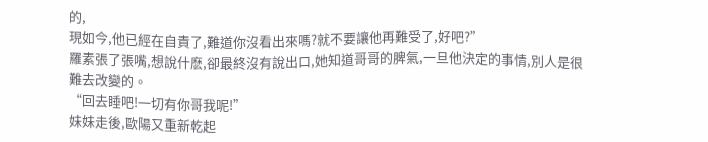的,
現如今,他已經在自責了,難道你沒看出來嗎?就不要讓他再難受了,好吧?”
羅素張了張嘴,想說什麽,卻最終沒有說出口,她知道哥哥的脾氣,一旦他決定的事情,別人是很難去改變的。
“回去睡吧!一切有你哥我呢!”
妹妹走後,歐陽又重新乾起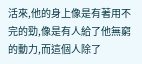活來,他的身上像是有著用不完的勁,像是有人給了他無窮的動力,而這個人除了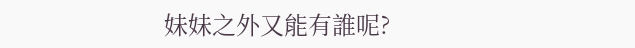妹妹之外又能有誰呢?